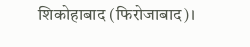शिकोहाबाद (फिरोजाबाद)।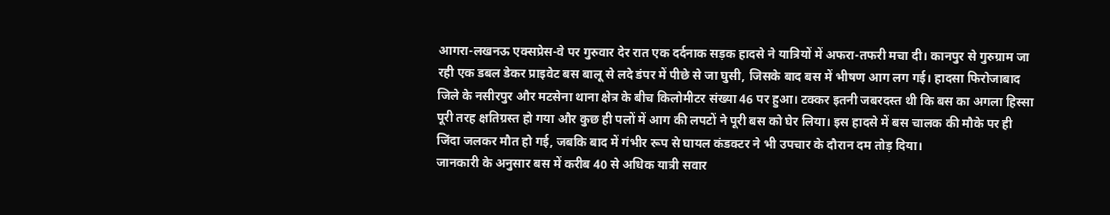आगरा-लखनऊ एक्सप्रेस-वे पर गुरुवार देर रात एक दर्दनाक सड़क हादसे ने यात्रियों में अफरा-तफरी मचा दी। कानपुर से गुरुग्राम जा रही एक डबल डेकर प्राइवेट बस बालू से लदे डंपर में पीछे से जा घुसी, जिसके बाद बस में भीषण आग लग गई। हादसा फिरोजाबाद जिले के नसीरपुर और मटसेना थाना क्षेत्र के बीच किलोमीटर संख्या 46 पर हुआ। टक्कर इतनी जबरदस्त थी कि बस का अगला हिस्सा पूरी तरह क्षतिग्रस्त हो गया और कुछ ही पलों में आग की लपटों ने पूरी बस को घेर लिया। इस हादसे में बस चालक की मौके पर ही जिंदा जलकर मौत हो गई, जबकि बाद में गंभीर रूप से घायल कंडक्टर ने भी उपचार के दौरान दम तोड़ दिया।
जानकारी के अनुसार बस में करीब 40 से अधिक यात्री सवार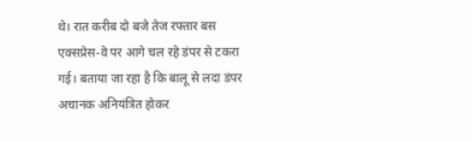थे। रात करीब दो बजे तेज रफ्तार बस एक्सप्रेस-वे पर आगे चल रहे डंपर से टकरा गई। बताया जा रहा है कि बालू से लदा डंपर अचानक अनियंत्रित होकर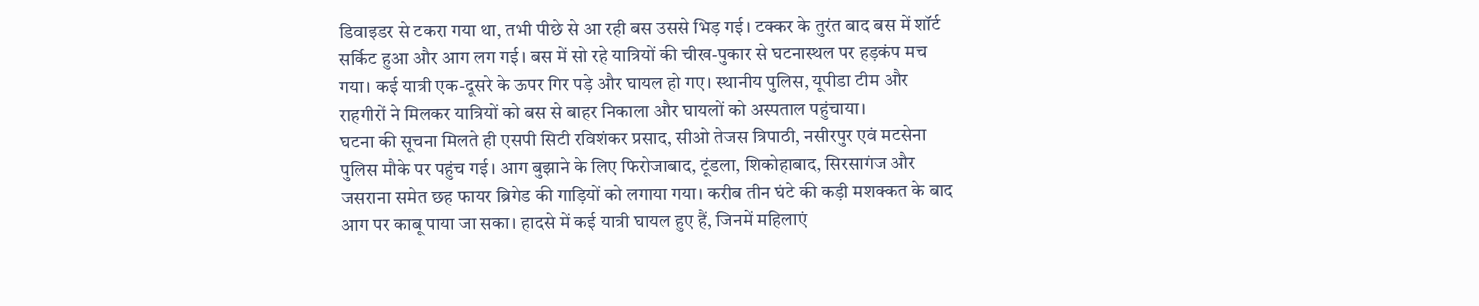डिवाइडर से टकरा गया था, तभी पीछे से आ रही बस उससे भिड़ गई। टक्कर के तुरंत बाद बस में शॉर्ट सर्किट हुआ और आग लग गई। बस में सो रहे यात्रियों की चीख-पुकार से घटनास्थल पर हड़कंप मच गया। कई यात्री एक-दूसरे के ऊपर गिर पड़े और घायल हो गए। स्थानीय पुलिस, यूपीडा टीम और राहगीरों ने मिलकर यात्रियों को बस से बाहर निकाला और घायलों को अस्पताल पहुंचाया।
घटना की सूचना मिलते ही एसपी सिटी रविशंकर प्रसाद, सीओ तेजस त्रिपाठी, नसीरपुर एवं मटसेना पुलिस मौके पर पहुंच गई। आग बुझाने के लिए फिरोजाबाद, टूंडला, शिकोहाबाद, सिरसागंज और जसराना समेत छह फायर ब्रिगेड की गाड़ियों को लगाया गया। करीब तीन घंटे की कड़ी मशक्कत के बाद आग पर काबू पाया जा सका। हादसे में कई यात्री घायल हुए हैं, जिनमें महिलाएं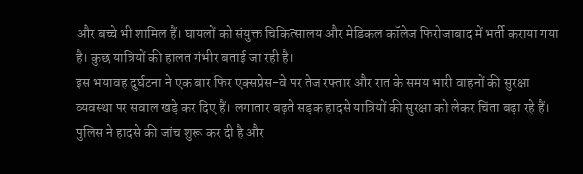और बच्चे भी शामिल हैं। घायलों को संयुक्त चिकित्सालय और मेडिकल कॉलेज फिरोजाबाद में भर्ती कराया गया है। कुछ यात्रियों की हालत गंभीर बताई जा रही है।
इस भयावह दुर्घटना ने एक बार फिर एक्सप्रेस-वे पर तेज रफ्तार और रात के समय भारी वाहनों की सुरक्षा व्यवस्था पर सवाल खड़े कर दिए हैं। लगातार बढ़ते सड़क हादसे यात्रियों की सुरक्षा को लेकर चिंता बढ़ा रहे हैं। पुलिस ने हादसे की जांच शुरू कर दी है और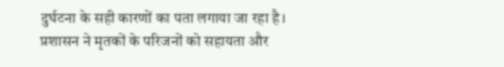दुर्घटना के सही कारणों का पता लगाया जा रहा है। प्रशासन ने मृतकों के परिजनों को सहायता और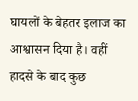घायलों के बेहतर इलाज का आश्वासन दिया है। वहीं हादसे के बाद कुछ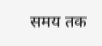समय तक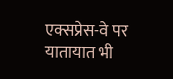एक्सप्रेस-वे पर यातायात भी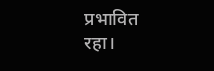प्रभावित रहा।